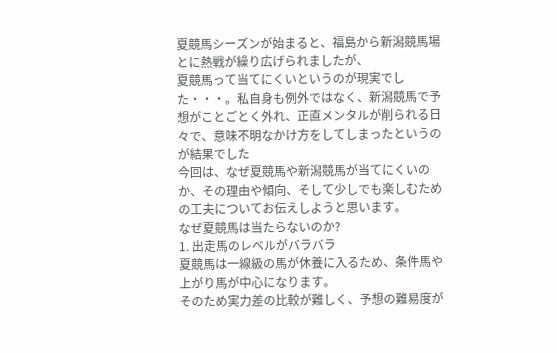夏競馬シーズンが始まると、福島から新潟競馬場とに熱戦が繰り広げられましたが、
夏競馬って当てにくいというのが現実でした・・・。私自身も例外ではなく、新潟競馬で予想がことごとく外れ、正直メンタルが削られる日々で、意味不明なかけ方をしてしまったというのが結果でした
今回は、なぜ夏競馬や新潟競馬が当てにくいのか、その理由や傾向、そして少しでも楽しむための工夫についてお伝えしようと思います。
なぜ夏競馬は当たらないのか?
1. 出走馬のレベルがバラバラ
夏競馬は一線級の馬が休養に入るため、条件馬や上がり馬が中心になります。
そのため実力差の比較が難しく、予想の難易度が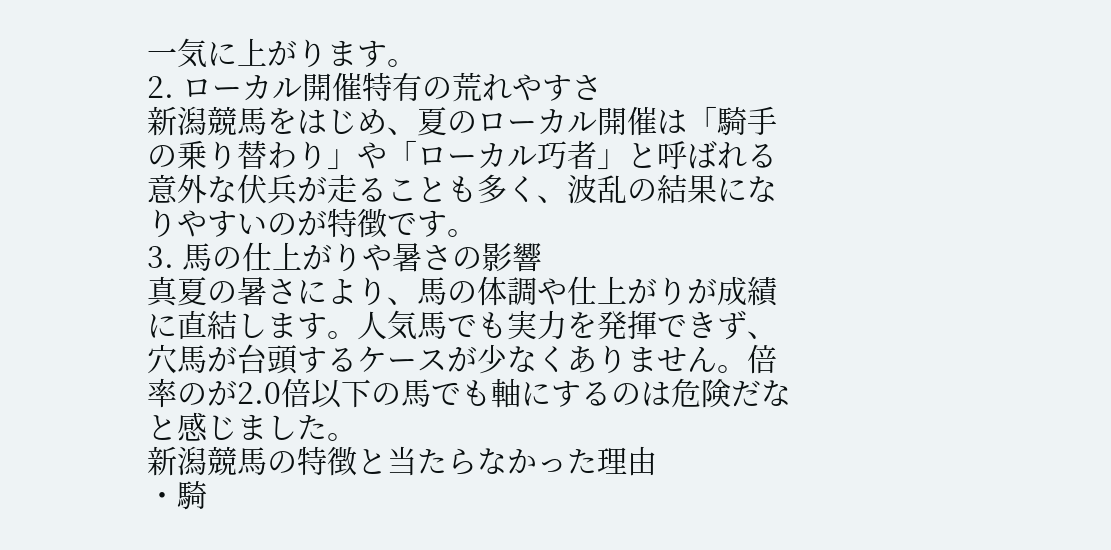一気に上がります。
2. ローカル開催特有の荒れやすさ
新潟競馬をはじめ、夏のローカル開催は「騎手の乗り替わり」や「ローカル巧者」と呼ばれる意外な伏兵が走ることも多く、波乱の結果になりやすいのが特徴です。
3. 馬の仕上がりや暑さの影響
真夏の暑さにより、馬の体調や仕上がりが成績に直結します。人気馬でも実力を発揮できず、穴馬が台頭するケースが少なくありません。倍率のが2.0倍以下の馬でも軸にするのは危険だなと感じました。
新潟競馬の特徴と当たらなかった理由
・騎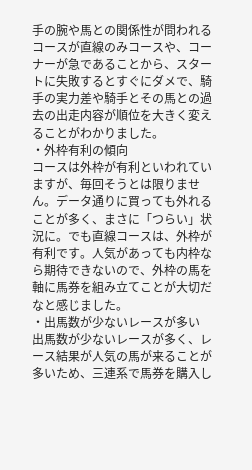手の腕や馬との関係性が問われる
コースが直線のみコースや、コーナーが急であることから、スタートに失敗するとすぐにダメで、騎手の実力差や騎手とその馬との過去の出走内容が順位を大きく変えることがわかりました。
・外枠有利の傾向
コースは外枠が有利といわれていますが、毎回そうとは限りません。データ通りに買っても外れることが多く、まさに「つらい」状況に。でも直線コースは、外枠が有利です。人気があっても内枠なら期待できないので、外枠の馬を軸に馬券を組み立てことが大切だなと感じました。
・出馬数が少ないレースが多い
出馬数が少ないレースが多く、レース結果が人気の馬が来ることが多いため、三連系で馬券を購入し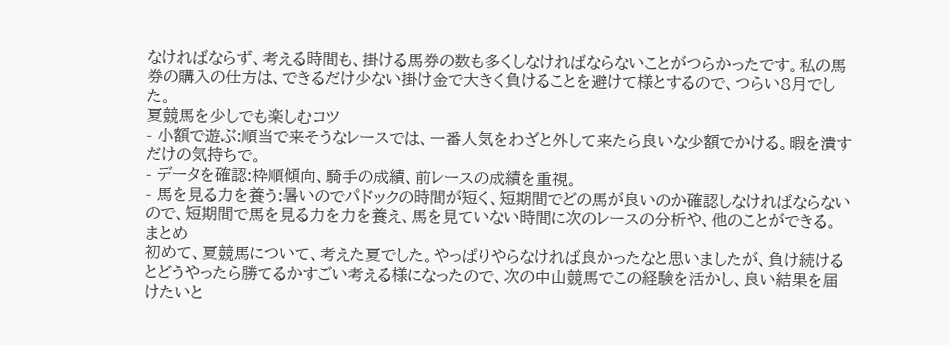なければならず、考える時間も、掛ける馬券の数も多くしなければならないことがつらかったです。私の馬券の購入の仕方は、できるだけ少ない掛け金で大きく負けることを避けて様とするので、つらい8月でした。
夏競馬を少しでも楽しむコツ
- 小額で遊ぶ:順当で来そうなレースでは、一番人気をわざと外して来たら良いな少額でかける。暇を潰すだけの気持ちで。
- データを確認:枠順傾向、騎手の成績、前レースの成績を重視。
- 馬を見る力を養う:暑いのでパドックの時間が短く、短期間でどの馬が良いのか確認しなければならないので、短期間で馬を見る力を力を養え、馬を見ていない時間に次のレースの分析や、他のことができる。
まとめ
初めて、夏競馬について、考えた夏でした。やっぱりやらなければ良かったなと思いましたが、負け続けるとどうやったら勝てるかすごい考える様になったので、次の中山競馬でこの経験を活かし、良い結果を届けたいと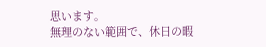思います。
無理のない範囲で、休日の暇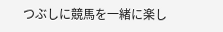つぶしに競馬を一緒に楽し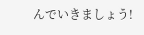んでいきましょう!